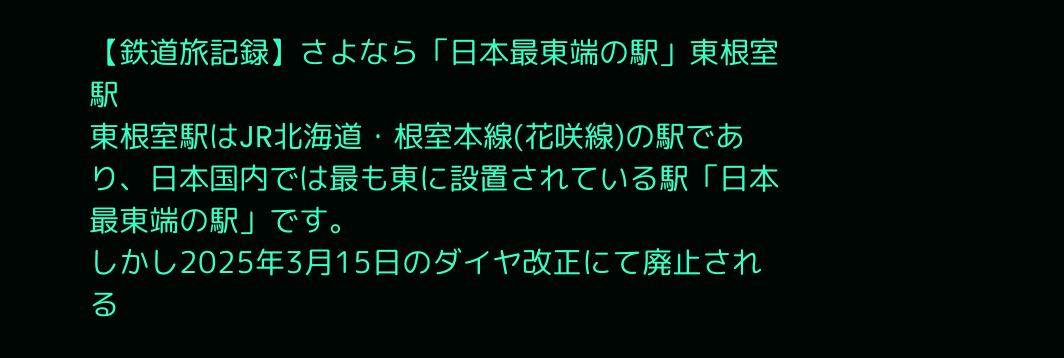【鉄道旅記録】さよなら「日本最東端の駅」東根室駅
東根室駅はJR北海道・根室本線(花咲線)の駅であり、日本国内では最も東に設置されている駅「日本最東端の駅」です。
しかし2025年3月15日のダイヤ改正にて廃止される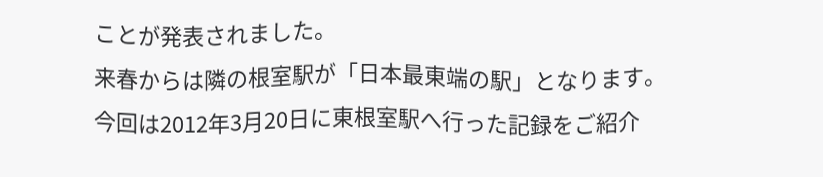ことが発表されました。
来春からは隣の根室駅が「日本最東端の駅」となります。
今回は2012年3月20日に東根室駅へ行った記録をご紹介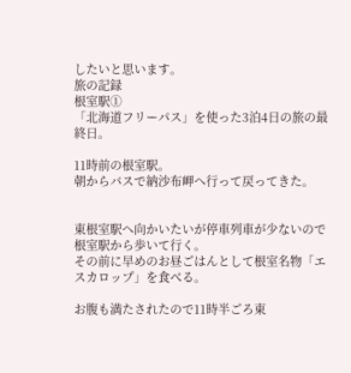したいと思います。
旅の記録
根室駅①
「北海道フリーパス」を使った3泊4日の旅の最終日。

11時前の根室駅。
朝からバスで納沙布岬へ行って戻ってきた。


東根室駅へ向かいたいが停車列車が少ないので根室駅から歩いて行く。
その前に早めのお昼ごはんとして根室名物「エスカロップ」を食べる。

お腹も満たされたので11時半ごろ東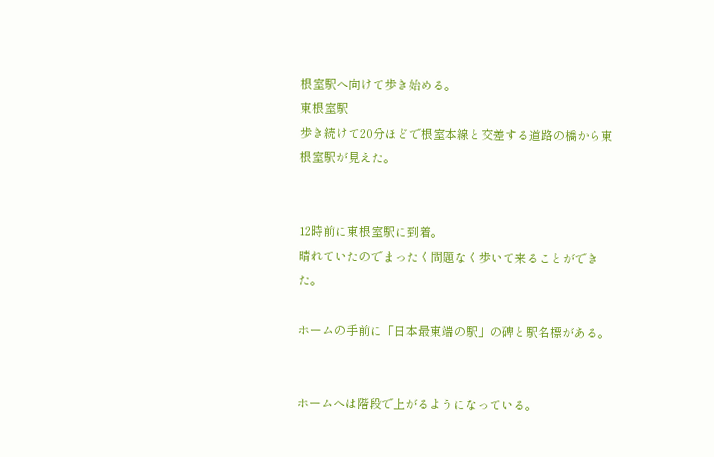根室駅へ向けて歩き始める。
東根室駅
歩き続けて20分ほどで根室本線と交差する道路の橋から東根室駅が見えた。


12時前に東根室駅に到着。
晴れていたのでまったく問題なく歩いて来ることができた。

ホームの手前に「日本最東端の駅」の碑と駅名標がある。


ホームへは階段で上がるようになっている。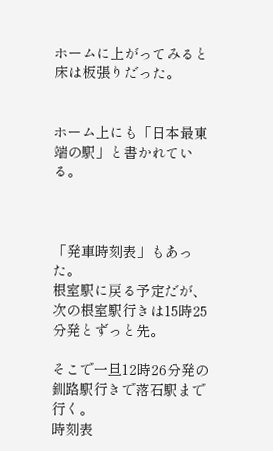ホームに上がってみると床は板張りだった。


ホーム上にも「日本最東端の駅」と書かれている。



「発車時刻表」もあった。
根室駅に戻る予定だが、次の根室駅行きは15時25分発とずっと先。

そこで一旦12時26分発の釧路駅行きで落石駅まで行く。
時刻表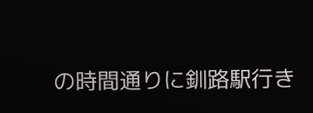の時間通りに釧路駅行き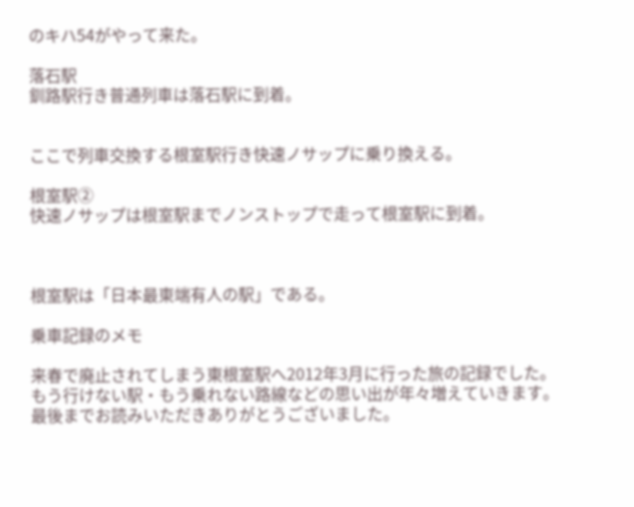のキハ54がやって来た。

落石駅
釧路駅行き普通列車は落石駅に到着。


ここで列車交換する根室駅行き快速ノサップに乗り換える。

根室駅②
快速ノサップは根室駅までノンストップで走って根室駅に到着。



根室駅は「日本最東端有人の駅」である。

乗車記録のメモ

来春で廃止されてしまう東根室駅へ2012年3月に行った旅の記録でした。
もう行けない駅・もう乗れない路線などの思い出が年々増えていきます。
最後までお読みいただきありがとうございました。